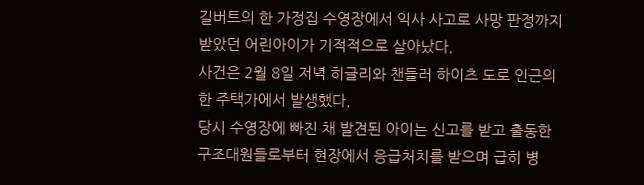길버트의 한 가정집 수영장에서 익사 사고로 사망 판정까지 받았던 어린아이가 기적적으로 살아났다.
사건은 2월 8일 저녁 히글리와 챈들러 하이츠 도로 인근의 한 주택가에서 발생했다.
당시 수영장에 빠진 채 발견된 아이는 신고를 받고 출동한 구조대원들로부터 현장에서 응급처치를 받으며 급히 병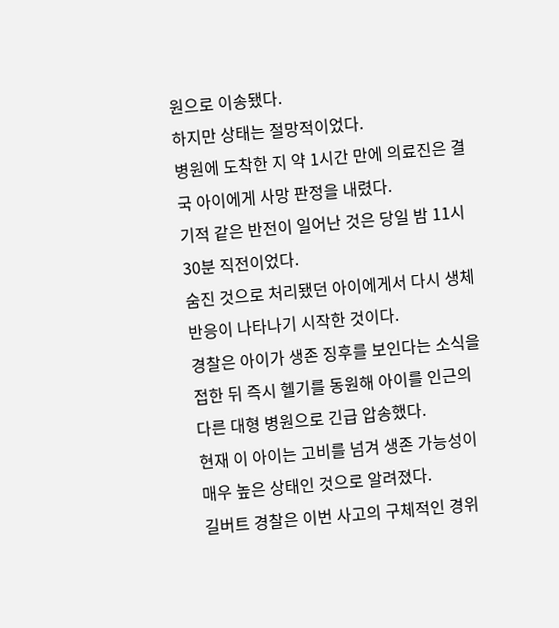원으로 이송됐다.
하지만 상태는 절망적이었다.
병원에 도착한 지 약 1시간 만에 의료진은 결국 아이에게 사망 판정을 내렸다.
기적 같은 반전이 일어난 것은 당일 밤 11시 30분 직전이었다.
숨진 것으로 처리됐던 아이에게서 다시 생체 반응이 나타나기 시작한 것이다.
경찰은 아이가 생존 징후를 보인다는 소식을 접한 뒤 즉시 헬기를 동원해 아이를 인근의 다른 대형 병원으로 긴급 압송했다.
현재 이 아이는 고비를 넘겨 생존 가능성이 매우 높은 상태인 것으로 알려졌다.
길버트 경찰은 이번 사고의 구체적인 경위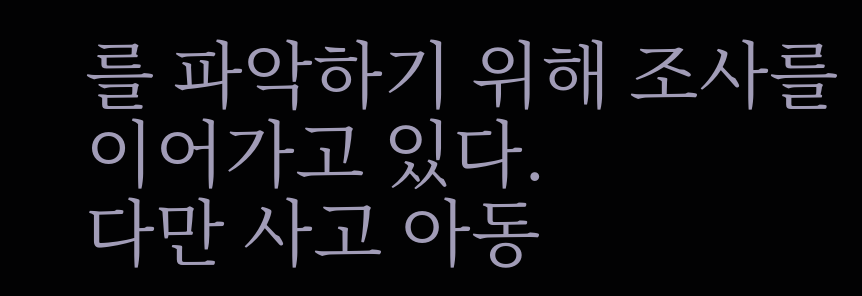를 파악하기 위해 조사를 이어가고 있다.
다만 사고 아동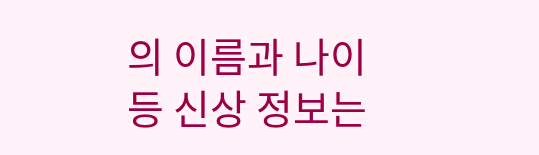의 이름과 나이 등 신상 정보는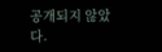공개되지 않았다.